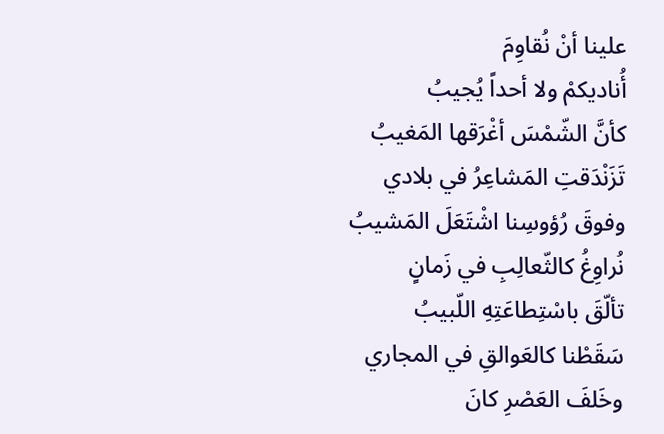علينا أنْ نُقاوِمَ
أُناديكمْ ولا أحداً يُجيبُ
كأنَّ الشّمْسَ أغْرَقها المَغيبُ
تَزَنْدَقتِ المَشاعِرُ في بلادي
وفوقَ رُؤوسِنا اشْتَعَلَ المَشيبُ
نُراوِغُ كالثّعالِبِ في زَمانٍ
تألّقَ باسْتِطاعَتِهِ اللّبيبُ
سَقَطْنا كالعَوالقِ في المجاري
وخَلفَ العَصْرِ كانَ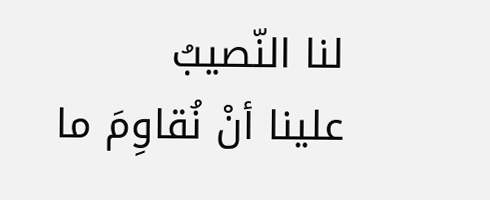لنا النّصيبُ
علينا أنْ نُقاوِمَ ما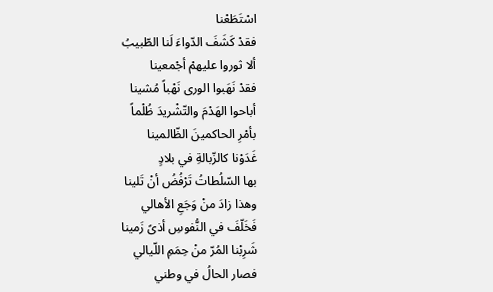اسْتَطَعْنا
فقدْ كَشَفَ الدّواءَ لَنا الطّبيبُ
ألا ثوروا عليهمْ أجْمعينا
فقدْ نَهَبوا الورى نَهْباً مُشينا
أباحوا الهَدْمَ والتّشْريدَ ظُلْماً
بأمْرِ الحاكمينَ الظّالمينا
غَدَوْنا كالزّبالةِ في بلادٍ
بها السّلُطاتُ تَرْفُضُ أنْ تَلينا
وهذا زادَ منْ وَجَعِ الأهالي
فَخَلّفَ في النُّفوسِ أذىً زَمينا
شَرِبْنا المُرّ منْ حِمَمِ اللّيالي
فصار الحالُ في وطني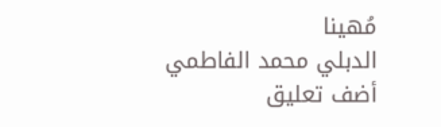مُهينا
الدبلي محمد الفاطمي
أضف تعليق